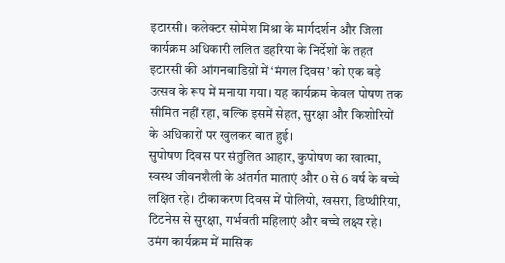इटारसी। कलेक्टर सोमेश मिश्रा के मार्गदर्शन और जिला कार्यक्रम अधिकारी ललित डहरिया के निर्देशों के तहत इटारसी की आंगनबाडिय़ों में ‘मंगल दिवस’ को एक बड़े उत्सव के रूप में मनाया गया। यह कार्यक्रम केवल पोषण तक सीमित नहीं रहा, बल्कि इसमें सेहत, सुरक्षा और किशोरियों के अधिकारों पर खुलकर बात हुई।
सुपोषण दिवस पर संतुलित आहार, कुपोषण का खात्मा, स्वस्थ जीवनशैली के अंतर्गत माताएं और 0 से 6 वर्ष के बच्चे लक्षित रहे। टीकाकरण दिवस में पोलियो, खसरा, डिप्थीरिया, टिटनेस से सुरक्षा, गर्भवती महिलाएं और बच्चे लक्ष्य रहे। उमंग कार्यक्रम में मासिक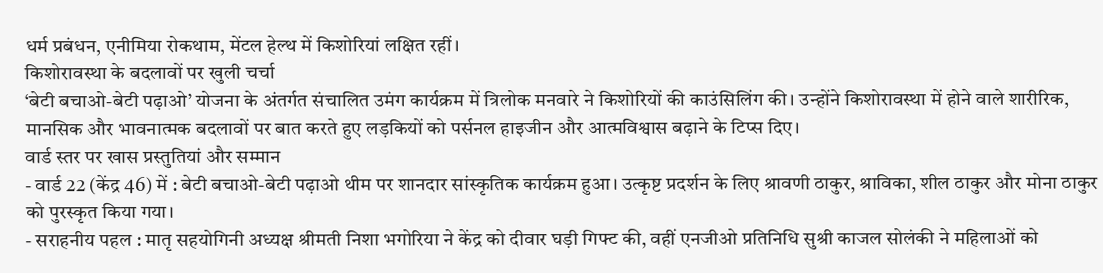धर्म प्रबंधन, एनीमिया रोकथाम, मेंटल हेल्थ में किशोरियां लक्षित रहीं।
किशोरावस्था के बदलावों पर खुली चर्चा
‘बेटी बचाओ-बेटी पढ़ाओ’ योजना के अंतर्गत संचालित उमंग कार्यक्रम में त्रिलोक मनवारे ने किशोरियों की काउंसिलिंग की। उन्होंने किशोरावस्था में होने वाले शारीरिक, मानसिक और भावनात्मक बदलावों पर बात करते हुए लड़कियों को पर्सनल हाइजीन और आत्मविश्वास बढ़ाने के टिप्स दिए।
वार्ड स्तर पर खास प्रस्तुतियां और सम्मान
- वार्ड 22 (केंद्र 46) में : बेटी बचाओ-बेटी पढ़ाओ थीम पर शानदार सांस्कृतिक कार्यक्रम हुआ। उत्कृष्ट प्रदर्शन के लिए श्रावणी ठाकुर, श्राविका, शील ठाकुर और मोना ठाकुर को पुरस्कृत किया गया।
- सराहनीय पहल : मातृ सहयोगिनी अध्यक्ष श्रीमती निशा भगोरिया ने केंद्र को दीवार घड़ी गिफ्ट की, वहीं एनजीओ प्रतिनिधि सुश्री काजल सोलंकी ने महिलाओं को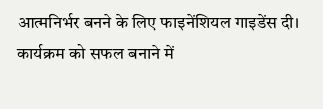आत्मनिर्भर बनने के लिए फाइनेंशियल गाइडेंस दी।
कार्यक्रम को सफल बनाने में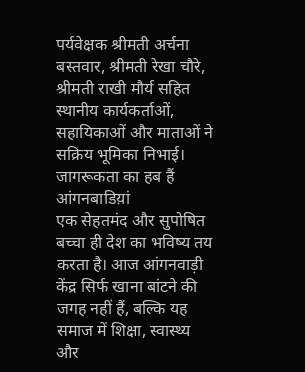पर्यवेक्षक श्रीमती अर्चना बस्तवार, श्रीमती रेखा चौरे, श्रीमती राखी मौर्य सहित स्थानीय कार्यकर्ताओं, सहायिकाओं और माताओं ने सक्रिय भूमिका निभाई।
जागरूकता का हब हैं आंगनबाडिय़ां
एक सेहतमंद और सुपोषित बच्चा ही देश का भविष्य तय करता है। आज आंगनवाड़ी केंद्र सिर्फ खाना बांटने की जगह नहीं हैं, बल्कि यह समाज में शिक्षा, स्वास्थ्य और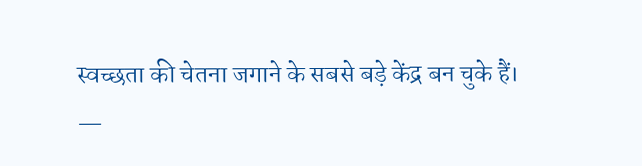स्वच्छता की चेतना जगाने के सबसे बड़े केंद्र बन चुके हैं।
—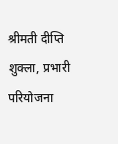श्रीमती दीप्ति शुक्ला, प्रभारी परियोजना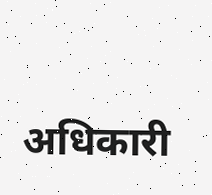अधिकारी